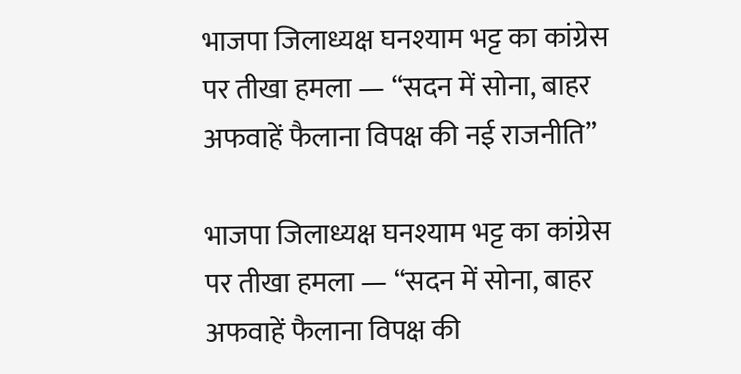भाजपा जिलाध्यक्ष घनश्याम भट्ट का कांग्रेस पर तीखा हमला — “सदन में सोना, बाहर अफवाहें फैलाना विपक्ष की नई राजनीति”

भाजपा जिलाध्यक्ष घनश्याम भट्ट का कांग्रेस पर तीखा हमला — “सदन में सोना, बाहर अफवाहें फैलाना विपक्ष की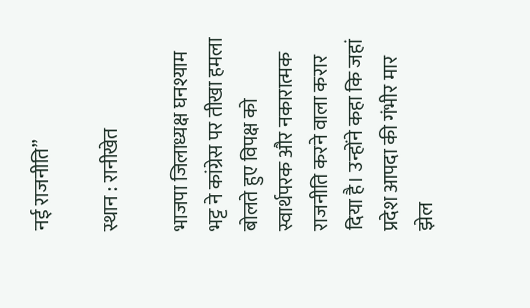नई राजनीति”

स्थान : रानीखेत

भाजपा जिलाध्यक्ष घनश्याम भट्ट ने कांग्रेस पर तीखा हमला बोलते हुए विपक्ष को स्वार्थपरक और नकारात्मक राजनीति करने वाला करार दिया है। उन्होंने कहा कि जहां प्रदेश आपदा की गंभीर मार झेल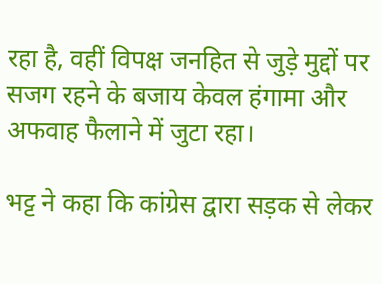रहा है, वहीं विपक्ष जनहित से जुड़े मुद्दों पर सजग रहने के बजाय केवल हंगामा और अफवाह फैलाने में जुटा रहा।

भट्ट ने कहा कि कांग्रेस द्वारा सड़क से लेकर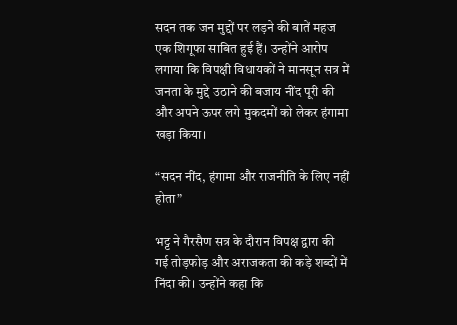सदन तक जन मुद्दों पर लड़ने की बातें महज एक शिगूफा साबित हुई हैं। उन्होंने आरोप लगाया कि विपक्षी विधायकों ने मानसून सत्र में जनता के मुद्दे उठाने की बजाय नींद पूरी की और अपने ऊपर लगे मुकदमों को लेकर हंगामा खड़ा किया।

“सदन नींद, हंगामा और राजनीति के लिए नहीं होता”

भट्ट ने गैरसैण सत्र के दौरान विपक्ष द्वारा की गई तोड़फोड़ और अराजकता की कड़े शब्दों में निंदा की। उन्होंने कहा कि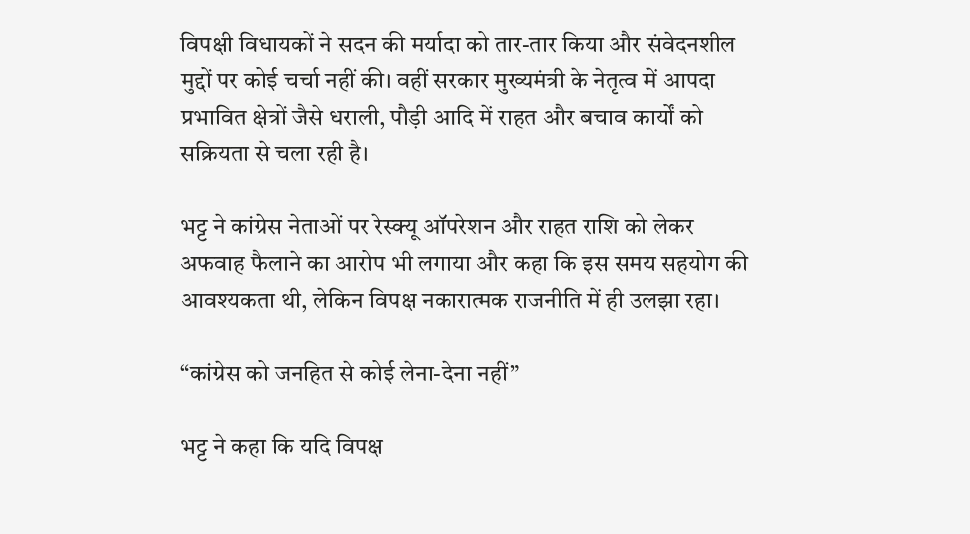विपक्षी विधायकों ने सदन की मर्यादा को तार-तार किया और संवेदनशील मुद्दों पर कोई चर्चा नहीं की। वहीं सरकार मुख्यमंत्री के नेतृत्व में आपदा प्रभावित क्षेत्रों जैसे धराली, पौड़ी आदि में राहत और बचाव कार्यों को सक्रियता से चला रही है।

भट्ट ने कांग्रेस नेताओं पर रेस्क्यू ऑपरेशन और राहत राशि को लेकर अफवाह फैलाने का आरोप भी लगाया और कहा कि इस समय सहयोग की आवश्यकता थी, लेकिन विपक्ष नकारात्मक राजनीति में ही उलझा रहा।

“कांग्रेस को जनहित से कोई लेना-देना नहीं”

भट्ट ने कहा कि यदि विपक्ष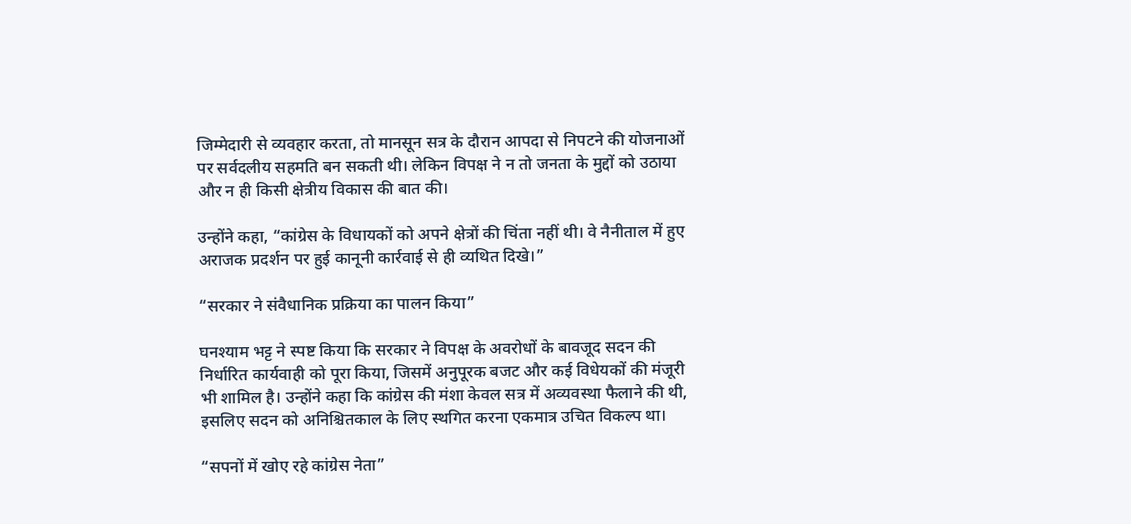जिम्मेदारी से व्यवहार करता, तो मानसून सत्र के दौरान आपदा से निपटने की योजनाओं पर सर्वदलीय सहमति बन सकती थी। लेकिन विपक्ष ने न तो जनता के मुद्दों को उठाया और न ही किसी क्षेत्रीय विकास की बात की।

उन्होंने कहा, “कांग्रेस के विधायकों को अपने क्षेत्रों की चिंता नहीं थी। वे नैनीताल में हुए अराजक प्रदर्शन पर हुई कानूनी कार्रवाई से ही व्यथित दिखे।”

“सरकार ने संवैधानिक प्रक्रिया का पालन किया”

घनश्याम भट्ट ने स्पष्ट किया कि सरकार ने विपक्ष के अवरोधों के बावजूद सदन की निर्धारित कार्यवाही को पूरा किया, जिसमें अनुपूरक बजट और कई विधेयकों की मंजूरी भी शामिल है। उन्होंने कहा कि कांग्रेस की मंशा केवल सत्र में अव्यवस्था फैलाने की थी, इसलिए सदन को अनिश्चितकाल के लिए स्थगित करना एकमात्र उचित विकल्प था।

“सपनों में खोए रहे कांग्रेस नेता”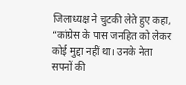जिलाध्यक्ष ने चुटकी लेते हुए कहा, “कांग्रेस के पास जनहित को लेकर कोई मुद्दा नहीं था। उनके नेता सपनों की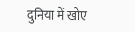दुनिया में खोए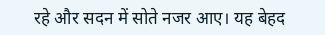रहे और सदन में सोते नजर आए। यह बेहद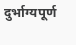दुर्भाग्यपूर्ण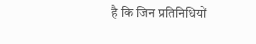है कि जिन प्रतिनिधियों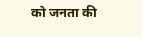को जनता की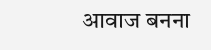आवाज बनना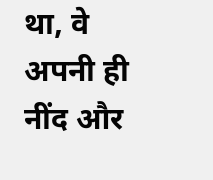था, वे अपनी ही नींद और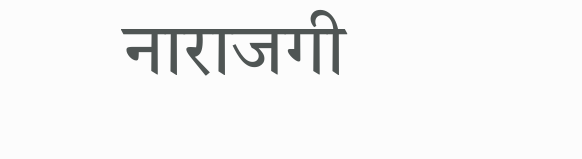नाराजगी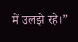में उलझे रहे।”